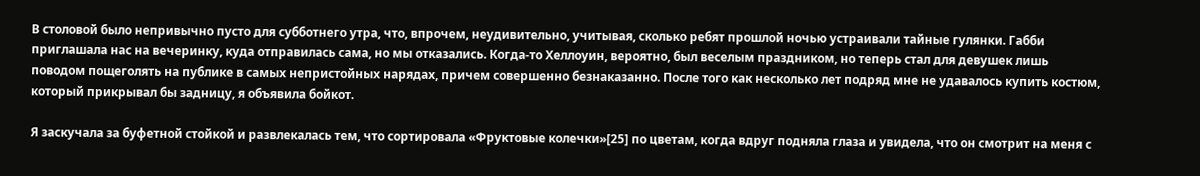В столовой было непривычно пусто для субботнего утра, что, впрочем, неудивительно, учитывая, сколько ребят прошлой ночью устраивали тайные гулянки. Габби приглашала нас на вечеринку, куда отправилась сама, но мы отказались. Когда-то Хеллоуин, вероятно, был веселым праздником, но теперь стал для девушек лишь поводом пощеголять на публике в самых непристойных нарядах, причем совершенно безнаказанно. После того как несколько лет подряд мне не удавалось купить костюм, который прикрывал бы задницу, я объявила бойкот.

Я заскучала за буфетной стойкой и развлекалась тем, что сортировала «Фруктовые колечки»[25] по цветам, когда вдруг подняла глаза и увидела, что он смотрит на меня с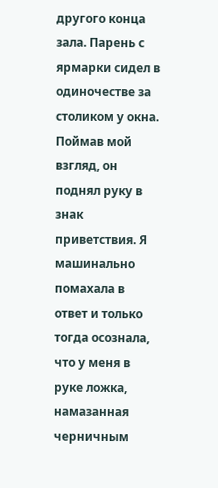другого конца зала. Парень с ярмарки сидел в одиночестве за столиком у окна. Поймав мой взгляд, он поднял руку в знак приветствия. Я машинально помахала в ответ и только тогда осознала, что у меня в руке ложка, намазанная черничным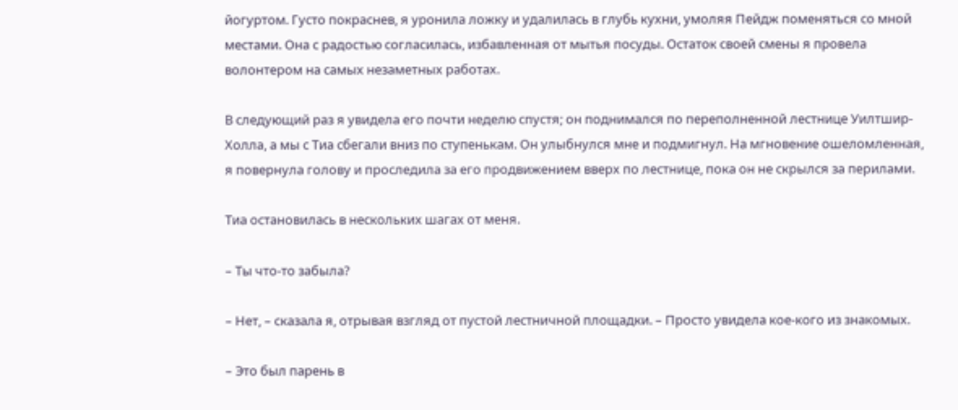йогуртом. Густо покраснев, я уронила ложку и удалилась в глубь кухни, умоляя Пейдж поменяться со мной местами. Она с радостью согласилась, избавленная от мытья посуды. Остаток своей смены я провела волонтером на самых незаметных работах.

В следующий раз я увидела его почти неделю спустя; он поднимался по переполненной лестнице Уилтшир-Холла, а мы с Тиа сбегали вниз по ступенькам. Он улыбнулся мне и подмигнул. На мгновение ошеломленная, я повернула голову и проследила за его продвижением вверх по лестнице, пока он не скрылся за перилами.

Тиа остановилась в нескольких шагах от меня.

– Ты что-то забыла?

– Нет, – сказала я, отрывая взгляд от пустой лестничной площадки. – Просто увидела кое-кого из знакомых.

– Это был парень в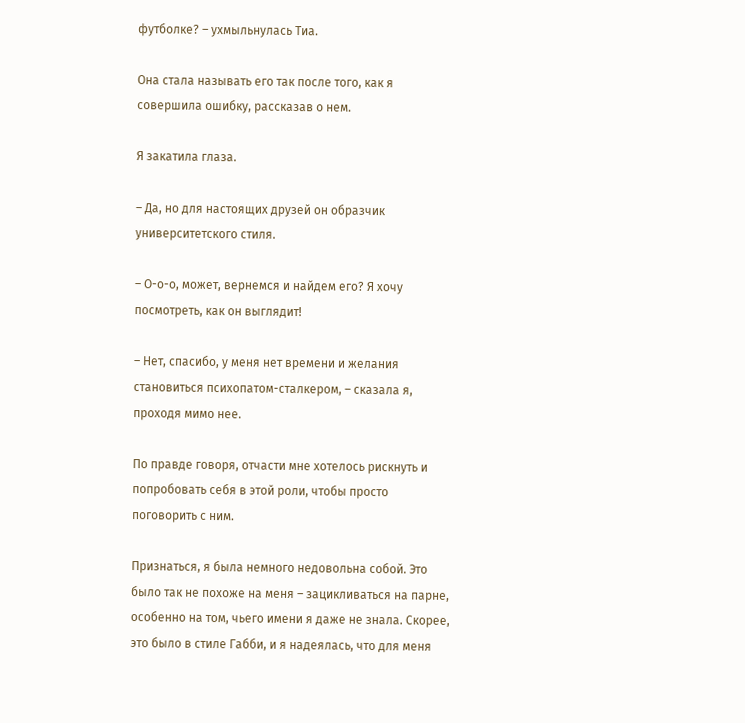футболке? – ухмыльнулась Тиа.

Она стала называть его так после того, как я совершила ошибку, рассказав о нем.

Я закатила глаза.

– Да, но для настоящих друзей он образчик университетского стиля.

– О-о-о, может, вернемся и найдем его? Я хочу посмотреть, как он выглядит!

– Нет, спасибо, у меня нет времени и желания становиться психопатом-сталкером, – сказала я, проходя мимо нее.

По правде говоря, отчасти мне хотелось рискнуть и попробовать себя в этой роли, чтобы просто поговорить с ним.

Признаться, я была немного недовольна собой. Это было так не похоже на меня – зацикливаться на парне, особенно на том, чьего имени я даже не знала. Скорее, это было в стиле Габби, и я надеялась, что для меня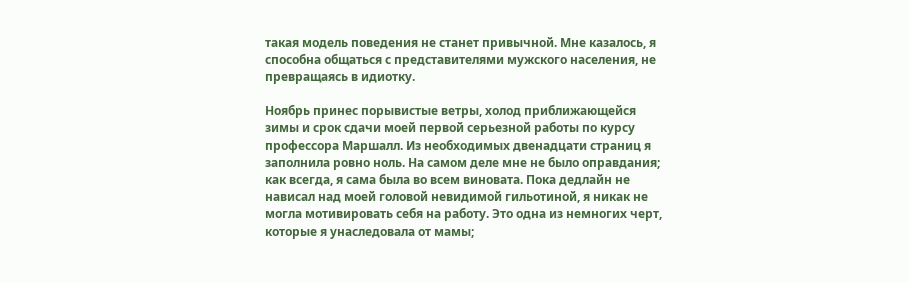такая модель поведения не станет привычной. Мне казалось, я способна общаться с представителями мужского населения, не превращаясь в идиотку.

Ноябрь принес порывистые ветры, холод приближающейся зимы и срок сдачи моей первой серьезной работы по курсу профессора Маршалл. Из необходимых двенадцати страниц я заполнила ровно ноль. На самом деле мне не было оправдания; как всегда, я сама была во всем виновата. Пока дедлайн не нависал над моей головой невидимой гильотиной, я никак не могла мотивировать себя на работу. Это одна из немногих черт, которые я унаследовала от мамы;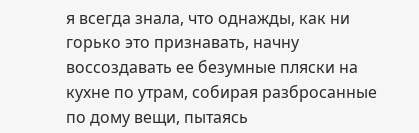я всегда знала, что однажды, как ни горько это признавать, начну воссоздавать ее безумные пляски на кухне по утрам, собирая разбросанные по дому вещи, пытаясь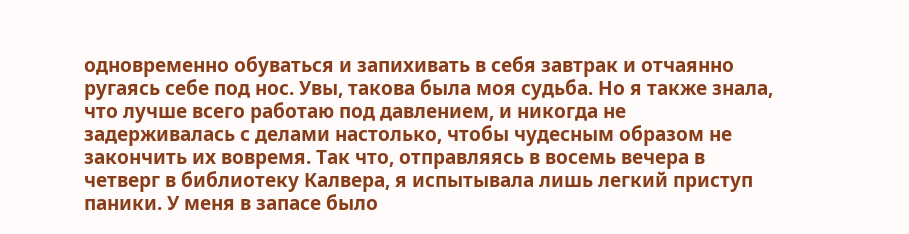одновременно обуваться и запихивать в себя завтрак и отчаянно ругаясь себе под нос. Увы, такова была моя судьба. Но я также знала, что лучше всего работаю под давлением, и никогда не задерживалась с делами настолько, чтобы чудесным образом не закончить их вовремя. Так что, отправляясь в восемь вечера в четверг в библиотеку Калвера, я испытывала лишь легкий приступ паники. У меня в запасе было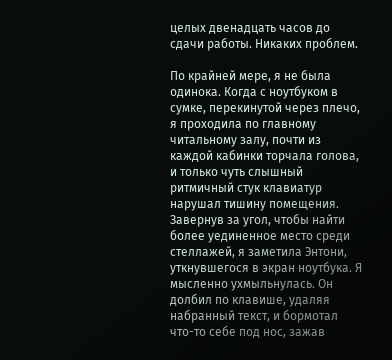целых двенадцать часов до сдачи работы. Никаких проблем.

По крайней мере, я не была одинока. Когда с ноутбуком в сумке, перекинутой через плечо, я проходила по главному читальному залу, почти из каждой кабинки торчала голова, и только чуть слышный ритмичный стук клавиатур нарушал тишину помещения. Завернув за угол, чтобы найти более уединенное место среди стеллажей, я заметила Энтони, уткнувшегося в экран ноутбука. Я мысленно ухмыльнулась. Он долбил по клавише, удаляя набранный текст, и бормотал что-то себе под нос, зажав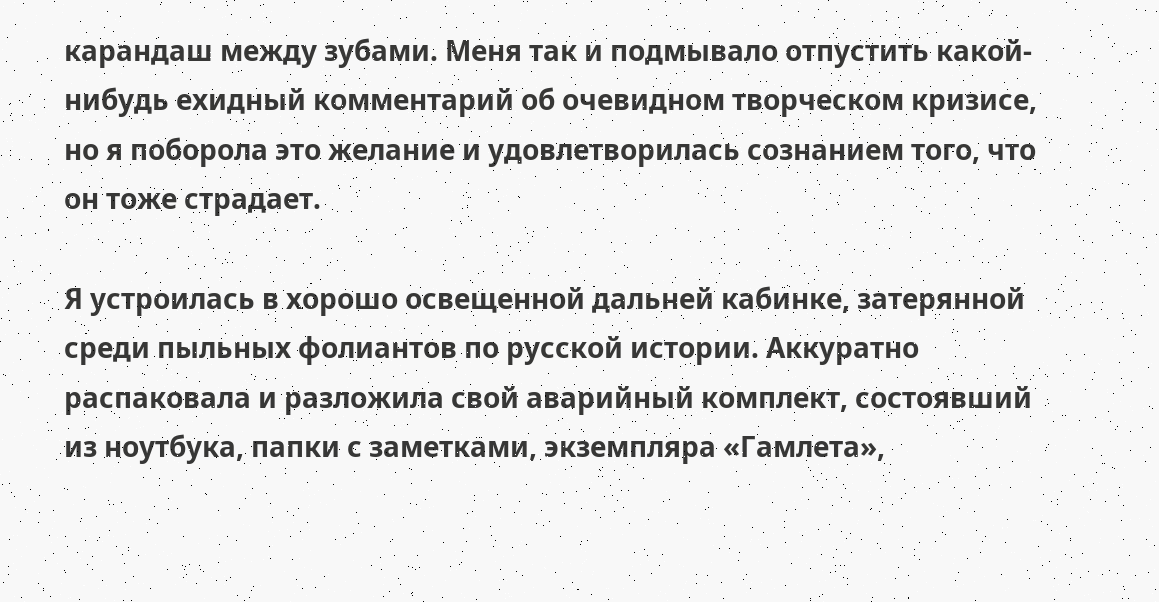карандаш между зубами. Меня так и подмывало отпустить какой-нибудь ехидный комментарий об очевидном творческом кризисе, но я поборола это желание и удовлетворилась сознанием того, что он тоже страдает.

Я устроилась в хорошо освещенной дальней кабинке, затерянной среди пыльных фолиантов по русской истории. Аккуратно распаковала и разложила свой аварийный комплект, состоявший из ноутбука, папки с заметками, экземпляра «Гамлета»,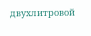двухлитровой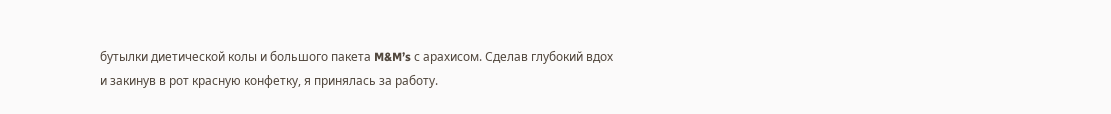бутылки диетической колы и большого пакета M&M’s с арахисом. Сделав глубокий вдох и закинув в рот красную конфетку, я принялась за работу.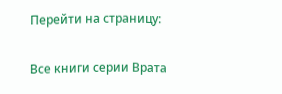Перейти на страницу:

Все книги серии Врата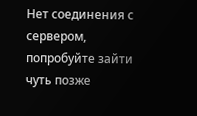Нет соединения с сервером, попробуйте зайти чуть позже